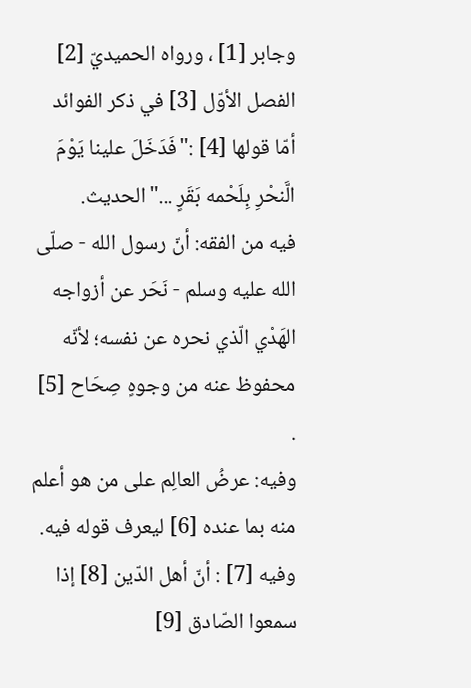وجابر [1] ، ورواه الحميديّ [2]
الفصل الأوّل [3] في ذكر الفوائد
أمّا قولها [4] :"فَدَخَلَ علينا يَوْمَ الَّنحْرِ بِلَحْمه بَقَرٍ ..."الحديث.
فيه من الفقه: أنّ رسول الله - صلّى الله عليه وسلم - نَحَر عن أزواجه الهَدْي الّذي نحره عن نفسه؛ لأنّه محفوظ عنه من وجوهٍ صِحَاح [5] .
وفيه: عرضُ العالِم على من هو أعلم منه بما عنده [6] ليعرف قوله فيه.
وفيه [7] : أنّ أهل الدّين [8] إذا سمعوا الصّادق [9]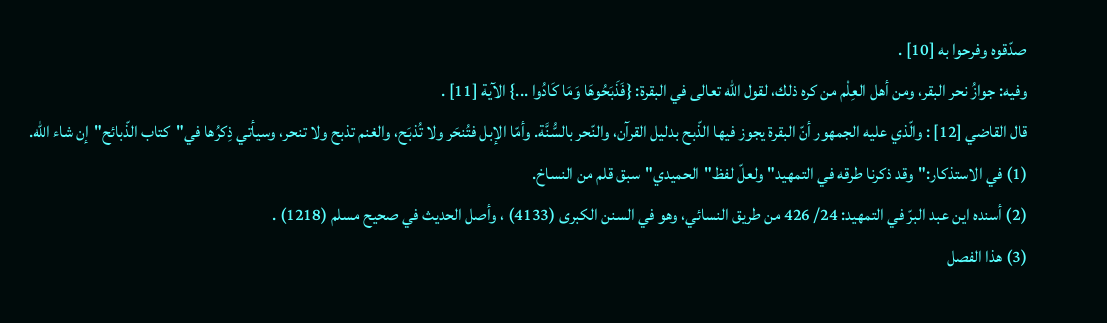صدّقوه وفرحوا به [10] .
وفيه: جوازُ نحر البقر، ومن أهل العِلْم من كره ذلك، لقول الله تعالى في البقرة: {فَذَبَحُوهَا وَمَا كَادُوا ...} الآية [11] .
قال القاضي [12] : والّذي عليه الجمهور أنّ البقرة يجوز فيها الذّبح بدليل القرآن، والنّحر بالسُّنَّة. وأمّا الإبل فتُنحَر ولا تُذبَح، والغنم تذبح ولا تنحر، وسيأتي ذِكرُها في"كتاب الذّبائح"إن شاء الله.
(1) في الاستذكار:"وقد ذكرنا طرقه في التمهيد"ولعلّ لفظ"الحميدي"سبق قلم من النساخ.
(2) أسنده اين عبد البرّ في التمهيد: 24/ 426 من طريق النسائي، وهو في السنن الكبرى (4133) ، وأصل الحديث في صحيح مسلم (1218) .
(3) هذا الفصل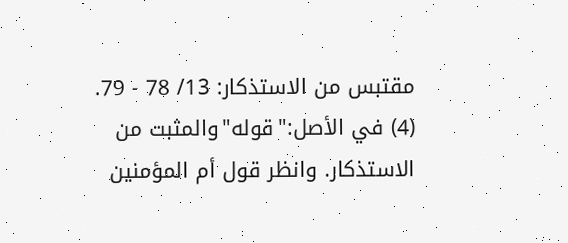مقتبس من الاستذكار: 13/ 78 - 79.
(4) في الأصل:"قوله"والمثبت من الاستذكار. وانظر قول أم المؤمنين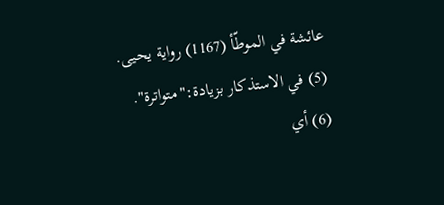عائشة في الموطّأ (1167) رواية يحيى.
(5) في الاستذكار بزيادة:"متواترة".
(6) أي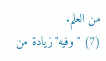من العلم.
(7) "وفيه"زيادة من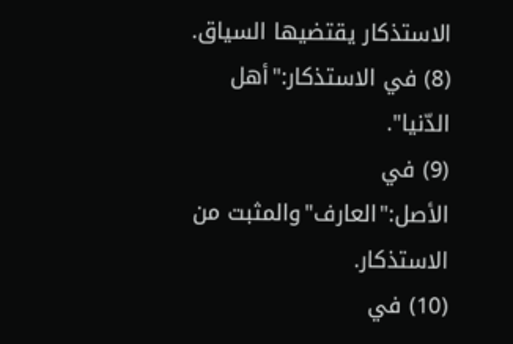الاستذكار يقتضيها السياق.
(8) في الاستذكار:"أهل الدّنيا".
(9) في الأصل:"العارف"والمثبت من الاستذكار.
(10) في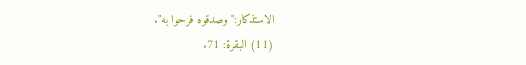الاستذكار:"وصدقوه فرحوا به".
(11) البقرة: 71.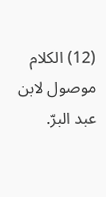(12) الكلام موصول لابن عبد البرّ.